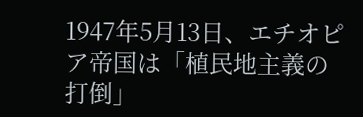1947年5月13日、エチオピア帝国は「植民地主義の打倒」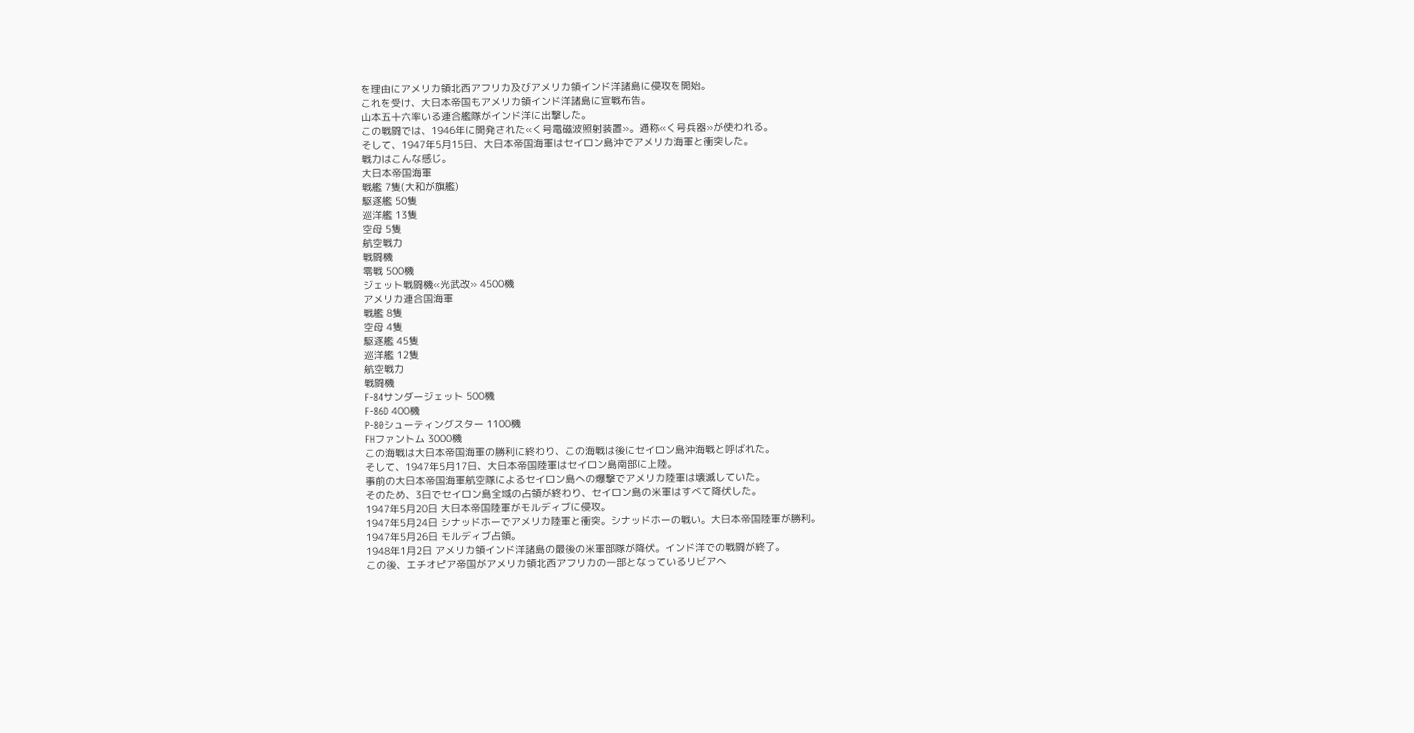を理由にアメリカ領北西アフリカ及びアメリカ領インド洋諸島に侵攻を開始。
これを受け、大日本帝国もアメリカ領インド洋諸島に宣戦布告。
山本五十六率いる連合艦隊がインド洋に出撃した。
この戦闘では、1946年に開発された«く号電磁波照射装置»。通称«く号兵器»が使われる。
そして、1947年5月15日、大日本帝国海軍はセイロン島沖でアメリカ海軍と衝突した。
戦力はこんな感じ。
大日本帝国海軍
戦艦 7隻(大和が旗艦)
駆逐艦 50隻
巡洋艦 13隻
空母 5隻
航空戦力
戦闘機
零戦 500機
ジェット戦闘機«光武改» 4500機
アメリカ連合国海軍
戦艦 8隻
空母 4隻
駆逐艦 45隻
巡洋艦 12隻
航空戦力
戦闘機
F-84サンダージェット 500機
F-86D 400機
P-80シューティングスター 1100機
FHファントム 3000機
この海戦は大日本帝国海軍の勝利に終わり、この海戦は後にセイロン島沖海戦と呼ばれた。
そして、1947年5月17日、大日本帝国陸軍はセイロン島南部に上陸。
事前の大日本帝国海軍航空隊によるセイロン島への爆撃でアメリカ陸軍は壊滅していた。
そのため、3日でセイロン島全域の占領が終わり、セイロン島の米軍はすべて降伏した。
1947年5月20日 大日本帝国陸軍がモルディブに侵攻。
1947年5月24日 シナッドホーでアメリカ陸軍と衝突。シナッドホーの戦い。大日本帝国陸軍が勝利。
1947年5月26日 モルディブ占領。
1948年1月2日 アメリカ領インド洋諸島の最後の米軍部隊が降伏。インド洋での戦闘が終了。
この後、エチオピア帝国がアメリカ領北西アフリカの一部となっているリビアへ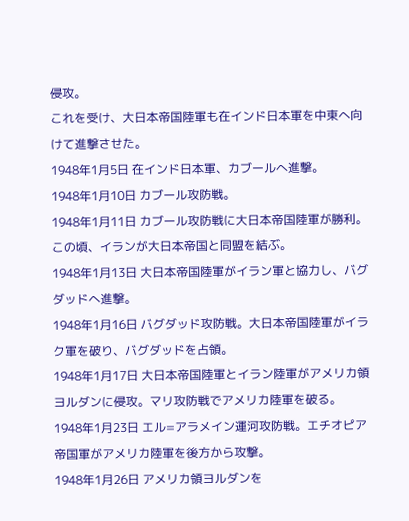侵攻。
これを受け、大日本帝国陸軍も在インド日本軍を中東へ向けて進撃させた。
1948年1月5日 在インド日本軍、カブールへ進撃。
1948年1月10日 カブール攻防戦。
1948年1月11日 カブール攻防戦に大日本帝国陸軍が勝利。この頃、イランが大日本帝国と同盟を結ぶ。
1948年1月13日 大日本帝国陸軍がイラン軍と協力し、バグダッドへ進撃。
1948年1月16日 バグダッド攻防戦。大日本帝国陸軍がイラク軍を破り、バグダッドを占領。
1948年1月17日 大日本帝国陸軍とイラン陸軍がアメリカ領ヨルダンに侵攻。マリ攻防戦でアメリカ陸軍を破る。
1948年1月23日 エル=アラメイン運河攻防戦。エチオピア帝国軍がアメリカ陸軍を後方から攻撃。
1948年1月26日 アメリカ領ヨルダンを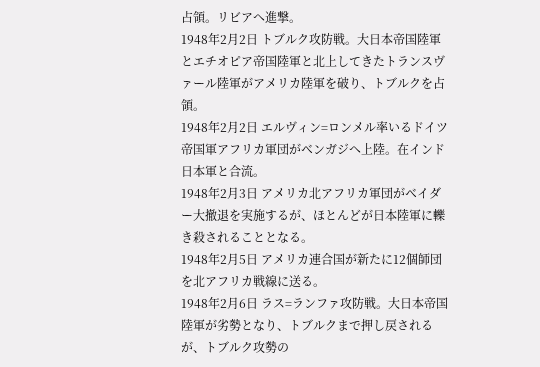占領。リビアへ進撃。
1948年2月2日 トブルク攻防戦。大日本帝国陸軍とエチオピア帝国陸軍と北上してきたトランスヴァール陸軍がアメリカ陸軍を破り、トブルクを占領。
1948年2月2日 エルヴィン=ロンメル率いるドイツ帝国軍アフリカ軍団がベンガジへ上陸。在インド日本軍と合流。
1948年2月3日 アメリカ北アフリカ軍団がベイダー大撤退を実施するが、ほとんどが日本陸軍に轢き殺されることとなる。
1948年2月5日 アメリカ連合国が新たに12個師団を北アフリカ戦線に送る。
1948年2月6日 ラス=ランファ攻防戦。大日本帝国陸軍が劣勢となり、トブルクまで押し戻されるが、トブルク攻勢の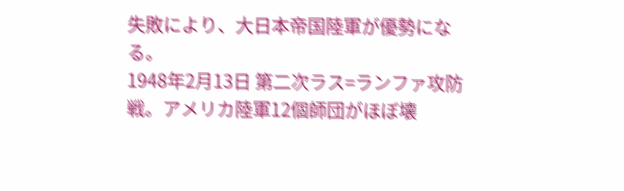失敗により、大日本帝国陸軍が優勢になる。
1948年2月13日 第二次ラス=ランファ攻防戦。アメリカ陸軍12個師団がほぼ壊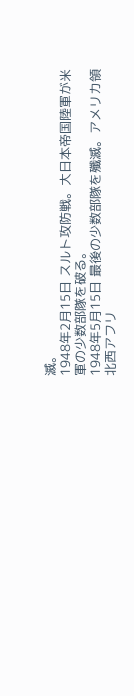滅。
1948年2月15日 スルト攻防戦。大日本帝国陸軍が米軍の少数部隊を破る。
1948年5月15日 最後の少数部隊を殲滅。アメリカ領北西アフリ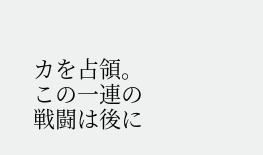カを占領。
この一連の戦闘は後に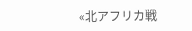«北アフリカ戦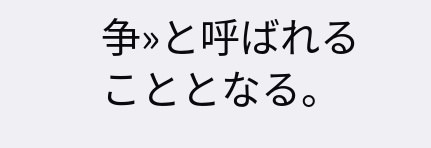争»と呼ばれることとなる。